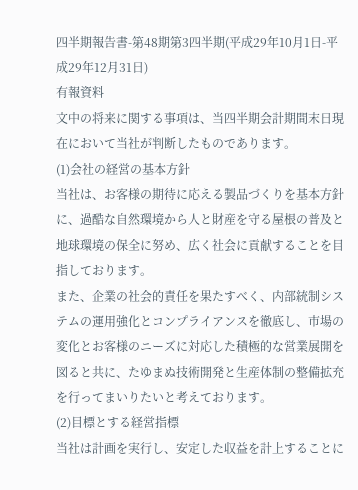四半期報告書-第48期第3四半期(平成29年10月1日-平成29年12月31日)
有報資料
文中の将来に関する事項は、当四半期会計期間末日現在において当社が判断したものであります。
(1)会社の経営の基本方針
当社は、お客様の期待に応える製品づくりを基本方針に、過酷な自然環境から人と財産を守る屋根の普及と地球環境の保全に努め、広く社会に貢献することを目指しております。
また、企業の社会的責任を果たすべく、内部統制システムの運用強化とコンプライアンスを徹底し、市場の変化とお客様のニーズに対応した積極的な営業展開を図ると共に、たゆまぬ技術開発と生産体制の整備拡充を行ってまいりたいと考えております。
(2)目標とする経営指標
当社は計画を実行し、安定した収益を計上することに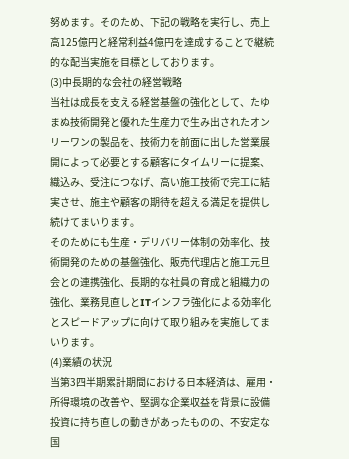努めます。そのため、下記の戦略を実行し、売上高125億円と経常利益4億円を達成することで継続的な配当実施を目標としております。
(3)中長期的な会社の経営戦略
当社は成長を支える経営基盤の強化として、たゆまぬ技術開発と優れた生産力で生み出されたオンリーワンの製品を、技術力を前面に出した営業展開によって必要とする顧客にタイムリーに提案、織込み、受注につなげ、高い施工技術で完工に結実させ、施主や顧客の期待を超える満足を提供し続けてまいります。
そのためにも生産・デリバリー体制の効率化、技術開発のための基盤強化、販売代理店と施工元旦会との連携強化、長期的な社員の育成と組織力の強化、業務見直しとITインフラ強化による効率化とスピードアップに向けて取り組みを実施してまいります。
(4)業績の状況
当第3四半期累計期間における日本経済は、雇用・所得環境の改善や、堅調な企業収益を背景に設備投資に持ち直しの動きがあったものの、不安定な国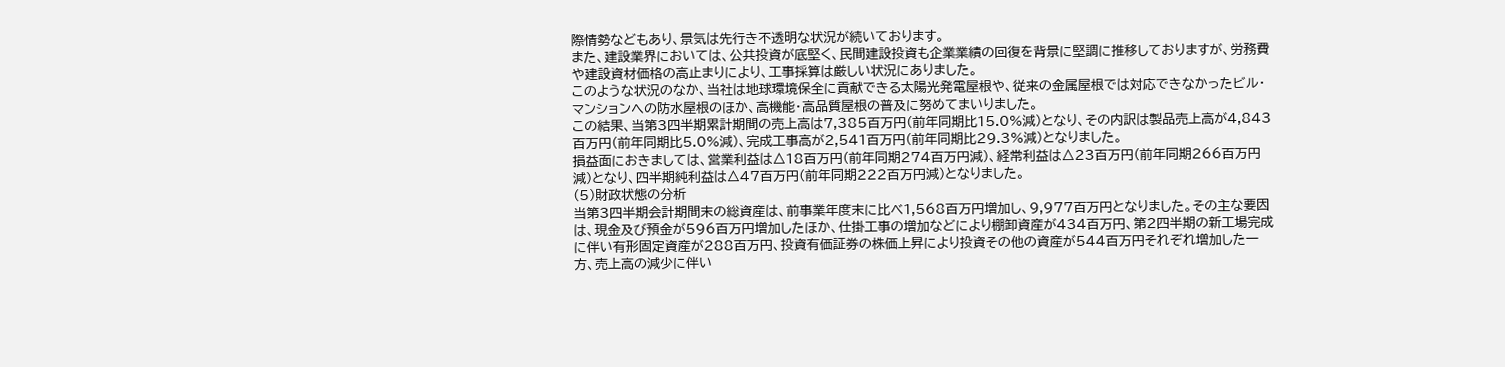際情勢などもあり、景気は先行き不透明な状況が続いております。
また、建設業界においては、公共投資が底堅く、民間建設投資も企業業績の回復を背景に堅調に推移しておりますが、労務費や建設資材価格の高止まりにより、工事採算は厳しい状況にありました。
このような状況のなか、当社は地球環境保全に貢献できる太陽光発電屋根や、従来の金属屋根では対応できなかったビル・マンションへの防水屋根のほか、高機能・高品質屋根の普及に努めてまいりました。
この結果、当第3四半期累計期間の売上高は7,385百万円(前年同期比15.0%減)となり、その内訳は製品売上高が4,843百万円(前年同期比5.0%減)、完成工事高が2,541百万円(前年同期比29.3%減)となりました。
損益面におきましては、営業利益は△18百万円(前年同期274百万円減)、経常利益は△23百万円(前年同期266百万円減)となり、四半期純利益は△47百万円(前年同期222百万円減)となりました。
(5)財政状態の分析
当第3四半期会計期間末の総資産は、前事業年度末に比べ1,568百万円増加し、9,977百万円となりました。その主な要因は、現金及び預金が596百万円増加したほか、仕掛工事の増加などにより棚卸資産が434百万円、第2四半期の新工場完成に伴い有形固定資産が288百万円、投資有価証券の株価上昇により投資その他の資産が544百万円それぞれ増加した一方、売上高の減少に伴い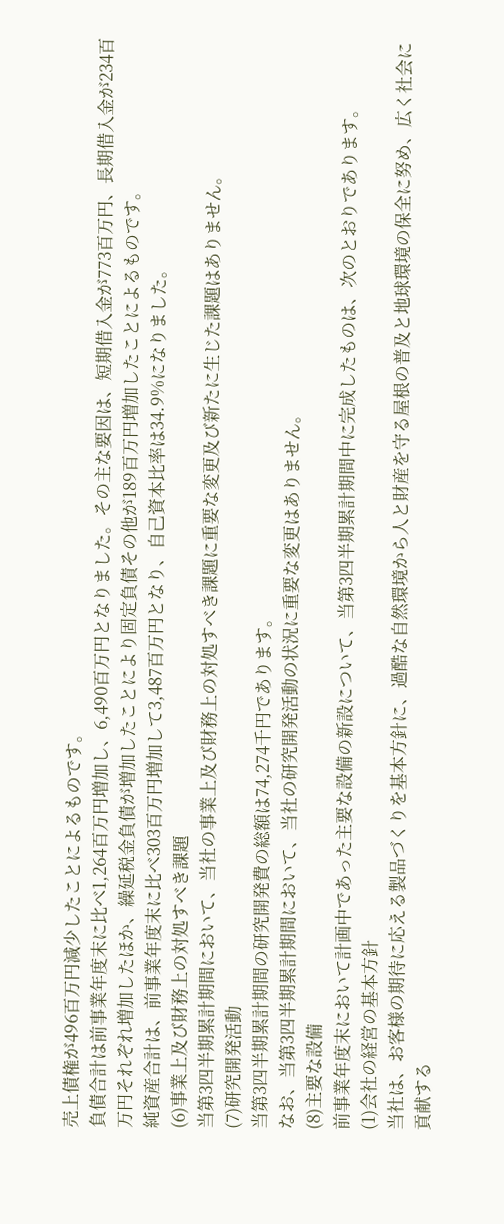売上債権が496百万円減少したことによるものです。
負債合計は前事業年度末に比べ1,264百万円増加し、6,490百万円となりました。その主な要因は、短期借入金が773百万円、長期借入金が234百万円それぞれ増加したほか、繰延税金負債が増加したことにより固定負債その他が189百万円増加したことによるものです。
純資産合計は、前事業年度末に比べ303百万円増加して3,487百万円となり、自己資本比率は34.9%になりました。
(6)事業上及び財務上の対処すべき課題
当第3四半期累計期間において、当社の事業上及び財務上の対処すべき課題に重要な変更及び新たに生じた課題はありません。
(7)研究開発活動
当第3四半期累計期間の研究開発費の総額は74,274千円であります。
なお、当第3四半期累計期間において、当社の研究開発活動の状況に重要な変更はありません。
(8)主要な設備
前事業年度末において計画中であった主要な設備の新設について、当第3四半期累計期間中に完成したものは、次のとおりであります。
(1)会社の経営の基本方針
当社は、お客様の期待に応える製品づくりを基本方針に、過酷な自然環境から人と財産を守る屋根の普及と地球環境の保全に努め、広く社会に貢献する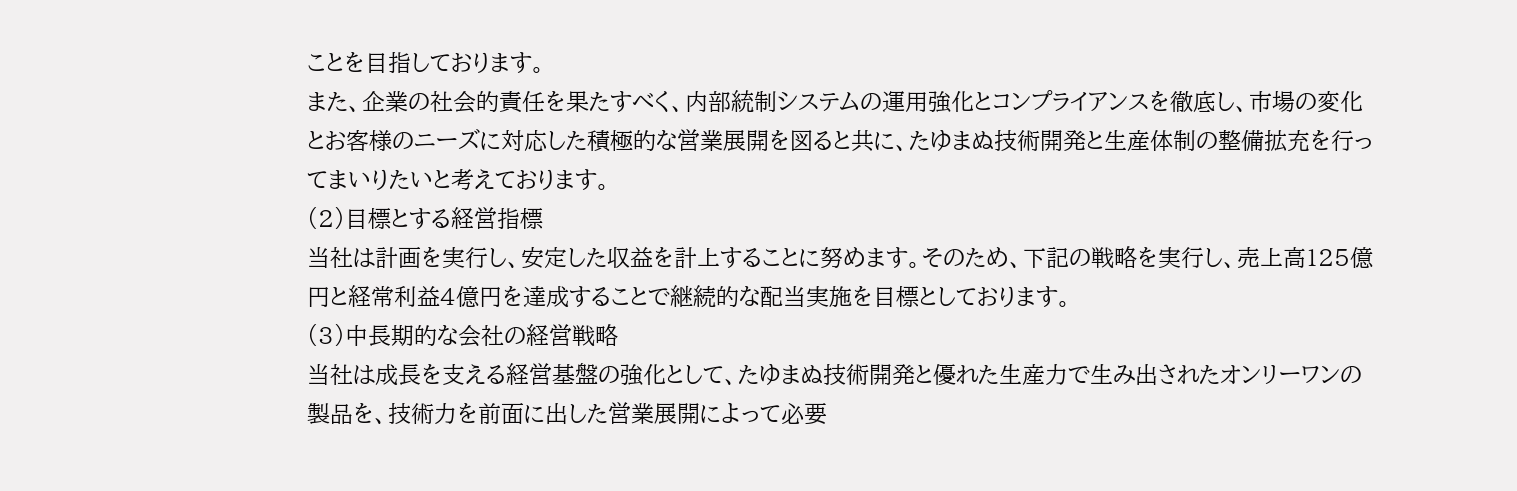ことを目指しております。
また、企業の社会的責任を果たすべく、内部統制システムの運用強化とコンプライアンスを徹底し、市場の変化とお客様のニーズに対応した積極的な営業展開を図ると共に、たゆまぬ技術開発と生産体制の整備拡充を行ってまいりたいと考えております。
(2)目標とする経営指標
当社は計画を実行し、安定した収益を計上することに努めます。そのため、下記の戦略を実行し、売上高125億円と経常利益4億円を達成することで継続的な配当実施を目標としております。
(3)中長期的な会社の経営戦略
当社は成長を支える経営基盤の強化として、たゆまぬ技術開発と優れた生産力で生み出されたオンリーワンの製品を、技術力を前面に出した営業展開によって必要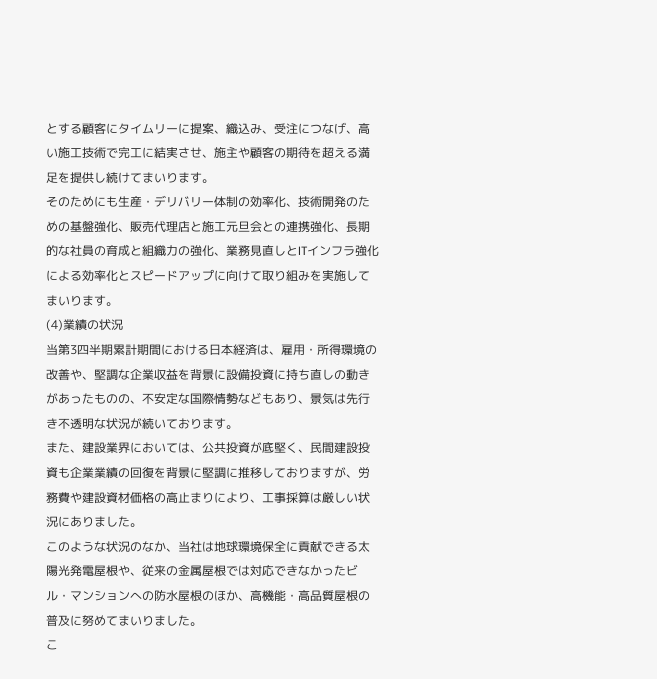とする顧客にタイムリーに提案、織込み、受注につなげ、高い施工技術で完工に結実させ、施主や顧客の期待を超える満足を提供し続けてまいります。
そのためにも生産・デリバリー体制の効率化、技術開発のための基盤強化、販売代理店と施工元旦会との連携強化、長期的な社員の育成と組織力の強化、業務見直しとITインフラ強化による効率化とスピードアップに向けて取り組みを実施してまいります。
(4)業績の状況
当第3四半期累計期間における日本経済は、雇用・所得環境の改善や、堅調な企業収益を背景に設備投資に持ち直しの動きがあったものの、不安定な国際情勢などもあり、景気は先行き不透明な状況が続いております。
また、建設業界においては、公共投資が底堅く、民間建設投資も企業業績の回復を背景に堅調に推移しておりますが、労務費や建設資材価格の高止まりにより、工事採算は厳しい状況にありました。
このような状況のなか、当社は地球環境保全に貢献できる太陽光発電屋根や、従来の金属屋根では対応できなかったビル・マンションへの防水屋根のほか、高機能・高品質屋根の普及に努めてまいりました。
こ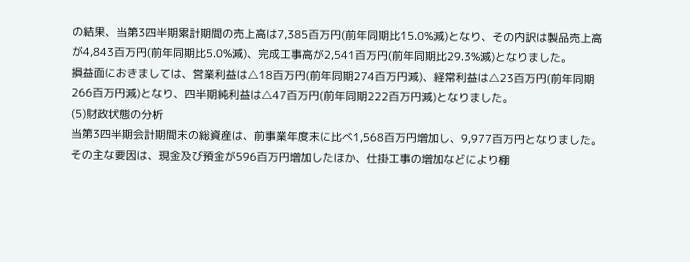の結果、当第3四半期累計期間の売上高は7,385百万円(前年同期比15.0%減)となり、その内訳は製品売上高が4,843百万円(前年同期比5.0%減)、完成工事高が2,541百万円(前年同期比29.3%減)となりました。
損益面におきましては、営業利益は△18百万円(前年同期274百万円減)、経常利益は△23百万円(前年同期266百万円減)となり、四半期純利益は△47百万円(前年同期222百万円減)となりました。
(5)財政状態の分析
当第3四半期会計期間末の総資産は、前事業年度末に比べ1,568百万円増加し、9,977百万円となりました。その主な要因は、現金及び預金が596百万円増加したほか、仕掛工事の増加などにより棚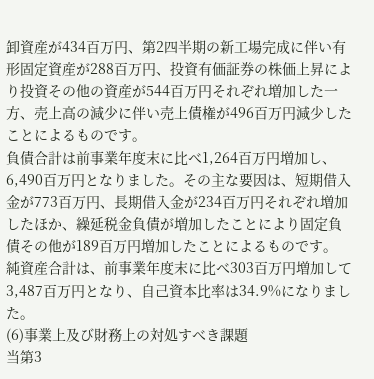卸資産が434百万円、第2四半期の新工場完成に伴い有形固定資産が288百万円、投資有価証券の株価上昇により投資その他の資産が544百万円それぞれ増加した一方、売上高の減少に伴い売上債権が496百万円減少したことによるものです。
負債合計は前事業年度末に比べ1,264百万円増加し、6,490百万円となりました。その主な要因は、短期借入金が773百万円、長期借入金が234百万円それぞれ増加したほか、繰延税金負債が増加したことにより固定負債その他が189百万円増加したことによるものです。
純資産合計は、前事業年度末に比べ303百万円増加して3,487百万円となり、自己資本比率は34.9%になりました。
(6)事業上及び財務上の対処すべき課題
当第3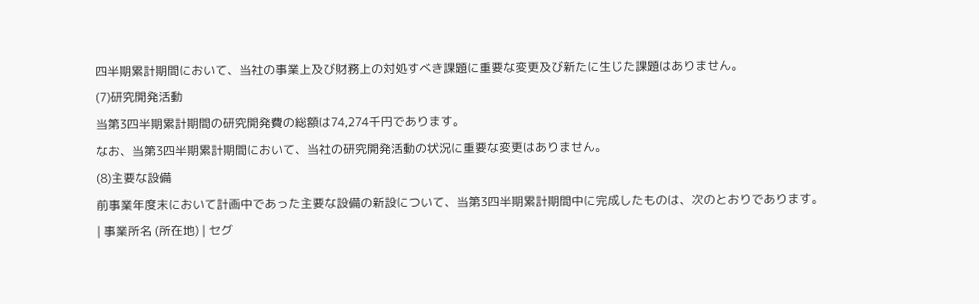四半期累計期間において、当社の事業上及び財務上の対処すべき課題に重要な変更及び新たに生じた課題はありません。
(7)研究開発活動
当第3四半期累計期間の研究開発費の総額は74,274千円であります。
なお、当第3四半期累計期間において、当社の研究開発活動の状況に重要な変更はありません。
(8)主要な設備
前事業年度末において計画中であった主要な設備の新設について、当第3四半期累計期間中に完成したものは、次のとおりであります。
| 事業所名 (所在地) | セグ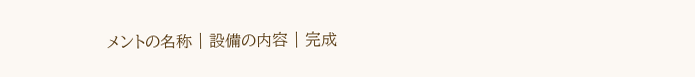メントの名称 | 設備の内容 | 完成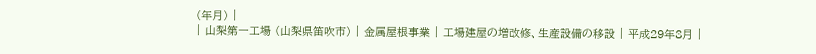(年月) |
| 山梨第一工場 (山梨県笛吹市) | 金属屋根事業 | 工場建屋の増改修、生産設備の移設 | 平成29年8月 |